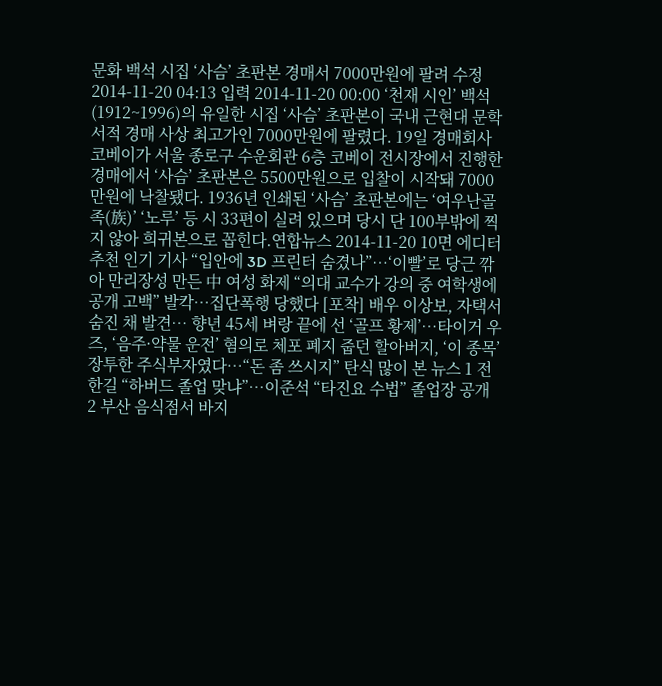문화 백석 시집 ‘사슴’ 초판본 경매서 7000만원에 팔려 수정 2014-11-20 04:13 입력 2014-11-20 00:00 ‘천재 시인’ 백석(1912~1996)의 유일한 시집 ‘사슴’ 초판본이 국내 근현대 문학서적 경매 사상 최고가인 7000만원에 팔렸다. 19일 경매회사 코베이가 서울 종로구 수운회관 6층 코베이 전시장에서 진행한 경매에서 ‘사슴’ 초판본은 5500만원으로 입찰이 시작돼 7000만원에 낙찰됐다. 1936년 인쇄된 ‘사슴’ 초판본에는 ‘여우난골족(族)’ ‘노루’ 등 시 33편이 실려 있으며 당시 단 100부밖에 찍지 않아 희귀본으로 꼽힌다.연합뉴스 2014-11-20 10면 에디터 추천 인기 기사 “입안에 3D 프린터 숨겼나”…‘이빨’로 당근 깎아 만리장성 만든 中 여성 화제 “의대 교수가 강의 중 여학생에 공개 고백” 발칵…집단폭행 당했다 [포착] 배우 이상보, 자택서 숨진 채 발견… 향년 45세 벼랑 끝에 선 ‘골프 황제’…타이거 우즈, ‘음주·약물 운전’ 혐의로 체포 폐지 줍던 할아버지, ‘이 종목’ 장투한 주식부자였다…“돈 좀 쓰시지” 탄식 많이 본 뉴스 1 전한길 “하버드 졸업 맞냐”…이준석 “타진요 수법” 졸업장 공개 2 부산 음식점서 바지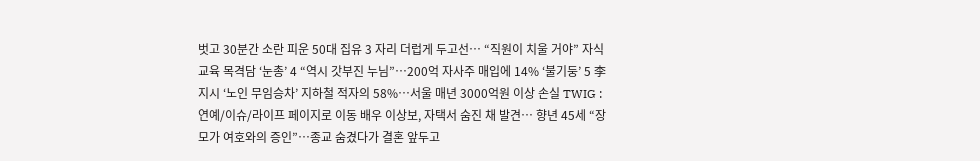벗고 30분간 소란 피운 50대 집유 3 자리 더럽게 두고선… “직원이 치울 거야” 자식 교육 목격담 ‘눈총’ 4 “역시 갓부진 누님”…200억 자사주 매입에 14% ‘불기둥’ 5 李 지시 ‘노인 무임승차’ 지하철 적자의 58%…서울 매년 3000억원 이상 손실 TWIG : 연예/이슈/라이프 페이지로 이동 배우 이상보, 자택서 숨진 채 발견… 향년 45세 “장모가 여호와의 증인”…종교 숨겼다가 결혼 앞두고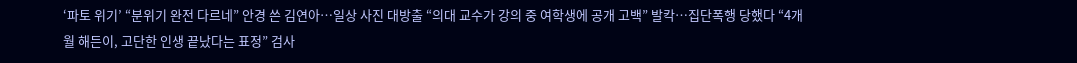‘파토 위기’ “분위기 완전 다르네” 안경 쓴 김연아…일상 사진 대방출 “의대 교수가 강의 중 여학생에 공개 고백” 발칵…집단폭행 당했다 “4개월 해든이, 고단한 인생 끝났다는 표정” 검사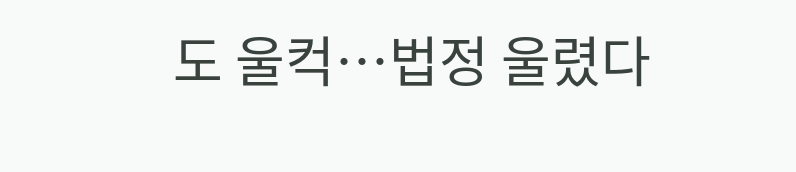도 울컥…법정 울렸다